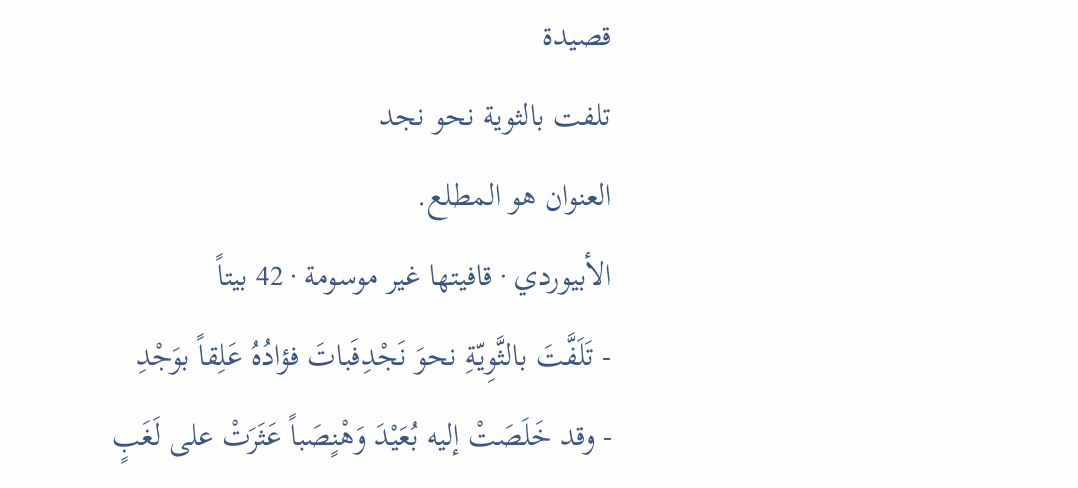قصيدة
تلفت بالثوية نحو نجد
العنوان هو المطلع.
الأبيوردي · قافيتها غير موسومة · 42 بيتاً
- تَلَفَّتَ بالثَّوِيّةِ نحوَ نَجْدِفَباتَ فؤادُهُ عَلِقاً بوَجْدِ
- وقد خَلَصَتْ إليه بُعَيْدَ وَهْنٍصَباً عَثَرَتْ على لَغَبٍ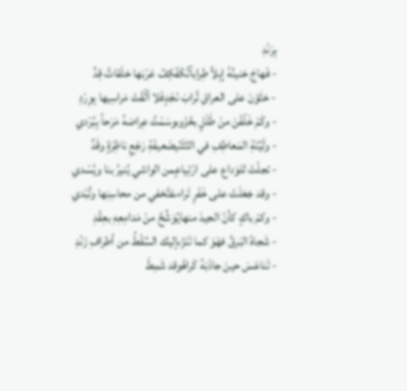بِرَنْدِ
- فَهاجَ حَنينُهُ إبِلاً طِراباًتُكَفْكِفُ عَرْبَها حَلَقاتُ قِدِّ
- حَثَوْنَ على العراقِ تُرابَ نَجْدٍفَلا ألْقَتْ مَراسِيها بِوِرْدِ
- وكَمْ خَلّفْنَ منْ طَلَلٍ بحُزْوىوسَمْتُ عِراصَهُ مَرَحاً بِبُرْدي
- ولَيِّنَةِ المَعاطِفِ في التّثَنّيضَعيفَةِ رَجْعِ ناظِرَةٍ وقَدِّ
- تجلّتْ للوَداع على ارْتِياعٍمن الواشي يُنيرُ بنا ويُسْدي
- وقد جَعَلَتْ على خَفَرٍ تَراءىفتُخفي من محاسِنِها وتُبْدي
- وكمْ باكٍ كأنّ الجيدَ منهايُوَشِّحُ منْ مَدامِعِهِ بعِقْدِ
- شَجاهُ البَرقُ فهْوَ كما تَنَزّىإليك السِّقْطُ من أطرافِ زَنْدِ
- تَناعَسَ حينَ جاذَبَهُ كَراهُوقد شَمِطَ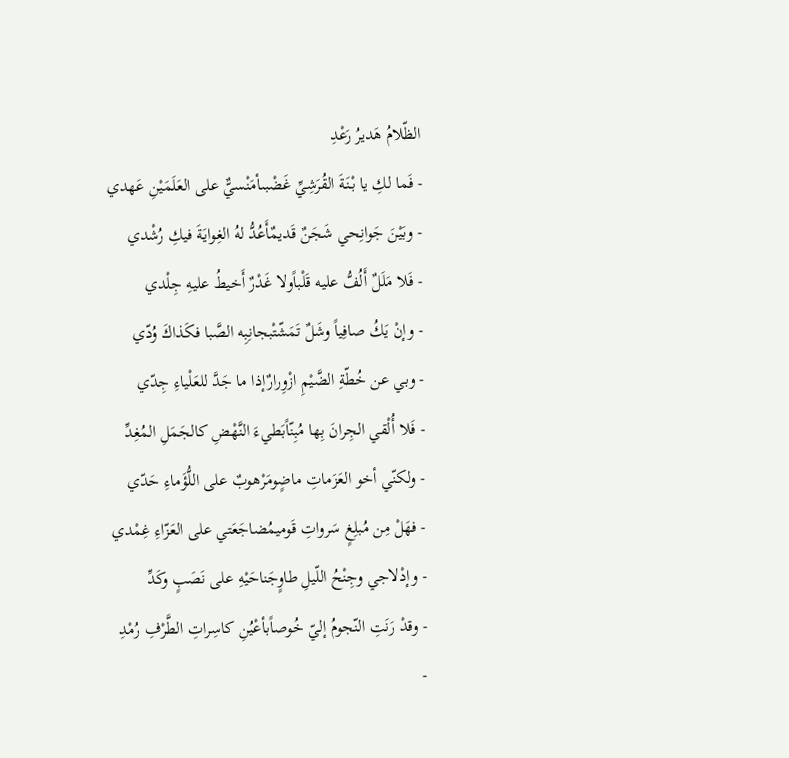الظّلامُ هَديرُ رَعْدِ
- فَما لكِ يا بْنَةَ القُرَشِيِّ غَضْبىأمَنْسيٌّ على العَلَمَيْنِ عَهدي
- وبَيْنَ جَوانِحي شَجَنٌ قَديمٌأَعُدُّ لهُ الغِوايَةَ فيكِ رُشْدي
- فَلا مَلَلٌ أَلُفُّ عليه قَلْباًولا غَدْرٌ أَخيطُ عليهِ جِلْدي
- وإنْ يَكُ صافِياً وشَلٌ تَمَشّتْبجانِبِه الصَّبا فكَذاكَ وُدّي
- وبي عن خُطّةِ الضَّيْمِ ازْوِرارٌإذا ما جَدَّ للعَلْياءِ جِدّي
- فَلا أُلْقي الجِرانَ بِها مُبِنّاًبَطيءَ النَّهْضِ كالجَمَلِ المُغِدِّ
- ولكنّي أخو العَزَماتِ ماضٍومَرْهوبٌ على اللُّؤَماءِ حَدّي
- فهَلْ مِن مُبلِغٍ سَرواتِ قَوميمُضاجَعَتي على العَزّاءِ غِمْدي
- وإدْلاجي وجِنْحُ اللّيلِ طاوٍجَناحَيْهِ على نَصَبٍ وكَدِّ
- وقدْ رَنَتِ النّجومُ إليّ خُوصاًبأعْيُنِ كاسِراتِ الطَّرْفِ رُمْدِ
-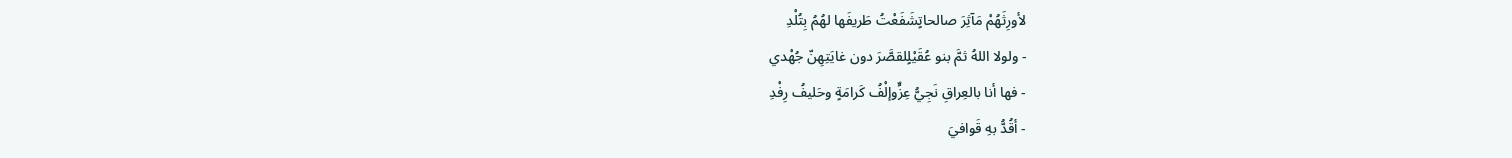لأورِثَهُمْ مَآثِرَ صالحاتٍشَفَعْتُ طَريفَها لهُمُ بِتُلْدِ
- ولولا اللهُ ثمَّ بنو عُقَيْلٍلقصَّرَ دون غايَتِهِنّ جُهْدي
- فها أنا بالعِراقِ نَجِيُّ عِزٍّوإلْفُ كَرامَةٍ وحَليفُ رِفْدِ
- أقُدُّ بهِ قَوافيَ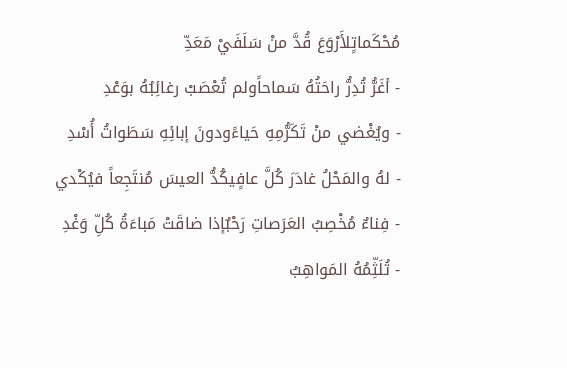مُحْكَماتٍلأَرْوَعَ قُدَّ منْ سَلَفَيْ مَعَدِّ
- أغَرُّ تُدِرُّ راحَتُهُ سَماحاًولم تُعْصَبْ رغائِبُهُ بوَعْدِ
- ويُغْضي منْ تَكَرُّمِهِ حَياءًودونَ إبائِهِ سَطَواتُ أُسْدِ
- لهُ والمَحْلُ غادَرَ كُلَّ عافٍيكُدُّ العيسَ مُنتَجِعاً فيُكْدي
- فِناءٌ مُخْصِبُ العَرَصاتِ رَحْبٌإذا ضاقَتْ مَباءَةُ كُلِّ وَغْدِ
- تُلَثِّمُهُ المَواهِبُ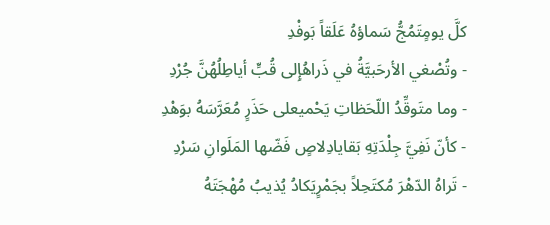كلَّ يومٍتَمُجُّ سَماؤهُ عَلَقاً بَوفْدِ
- وتُصْغي الأرحَبيَّةُ في ذَراهُإِلى قُبٍّ أياطِلُهُنَّ جُرْدِ
- وما متَوقِّدُ اللّحَظاتِ يَحْميعلى حَذَرٍ مُعَرَّسَهُ بوَهْدِ
- كأنّ نَفِيَّ جِلْدَتِهِ بَقايادِلاصٍ فَضّها المَلَوانِ سَرْدِ
- تَراهُ الدّهْرَ مُكتَحِلاً بجَمْرٍيَكادُ يُذيبُ مُهْجَتَهُ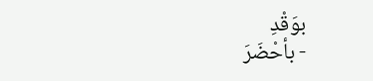بوَقْدِ
- بأحْضَرَ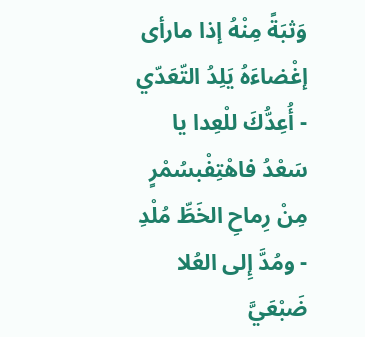وَثبَةً مِنْهُ إذا مارأى إغْضاءَهُ يَلِدُ التّعَدّي
- أُعِدُّكَ للْعِدا يا سَعْدُ فاهْتِفْبسُمْرٍ مِنْ رِماحِ الخَطِّ مُلْدِ
- ومُدَّ إِلى العُلا ضَبْعَيَّ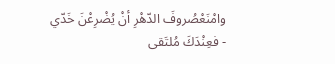وامْنَعْصُروفَ الدّهْرِ أنْ يُضْرِعْنَ خَدّي
- فعِنْدَكَ مُلتَقى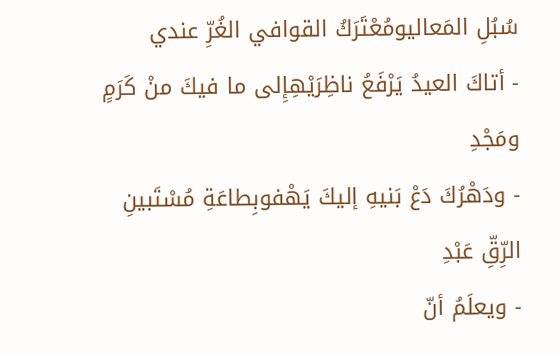سُبُلِ المَعاليومُعْتَرَكُ القوافي الغُرِّ عندي
- أتاكَ العيدُ يَرْفَعُ ناظِرَيْهِإِلى ما فيكَ منْ كَرَمٍ ومَجْدِ
- ودَهْرُكَ دَعْ بَنيهِ إليكَ يَهْفوبِطاعَةِ مُسْتَبينِ الرِّقِّ عَبْدِ
- ويعلَمُ أنّ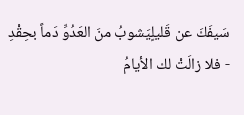سَيفَكَ عن قَليلٍيَشوبُ منَ العَدُوِّ دَماً بحِقْدِ
- فلا زالَتْ لك الأيامُ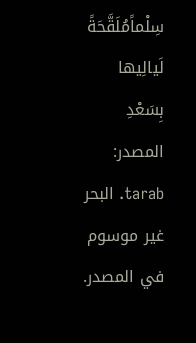سِلْماًمُلَقَّحَةً لَيالِيها بِسَعْدِ
المصدر: tarab. البحر غير موسوم في المصدر.